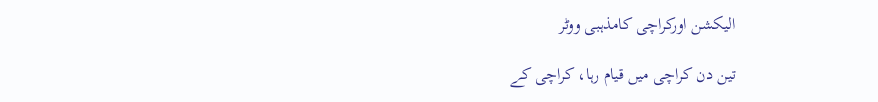الیکشن اورکراچی کامذہبی ووٹر

تین دن کراچی میں قیام رہا، کراچی کے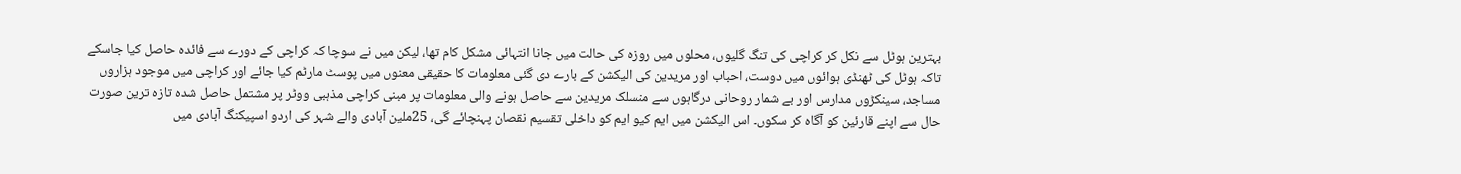بہترین ہوٹل سے نکل کر کراچی کی تنگ گلیوں، محلوں میں روزہ کی حالت میں جانا انتہائی مشکل کام تھا، لیکن میں نے سوچا کہ کراچی کے دورے سے فائدہ حاصل کیا جاسکے تاکہ ہوٹل کی ٹھنڈی ہوائوں میں دوست، احباب اور مریدین کی الیکشن کے بارے دی گئی معلومات کا حقیقی معنوں میں پوسٹ مارٹم کیا جائے اور کراچی میں موجود ہزاروں مساجد، سینکڑوں مدارس اور بے شمار روحانی درگاہوں سے منسلک مریدین سے حاصل ہونے والی معلومات پر مبنی کراچی مذہبی ووٹر پر مشتمل حاصل شدہ تازہ ترین صورت حال سے اپنے قارئین کو آگاہ کر سکوں۔ اس الیکشن میں ایم کیو ایم کو داخلی تقسیم نقصان پہنچائے گی، 25ملین آبادی والے شہر کی اردو اسپیکنگ آبادی میں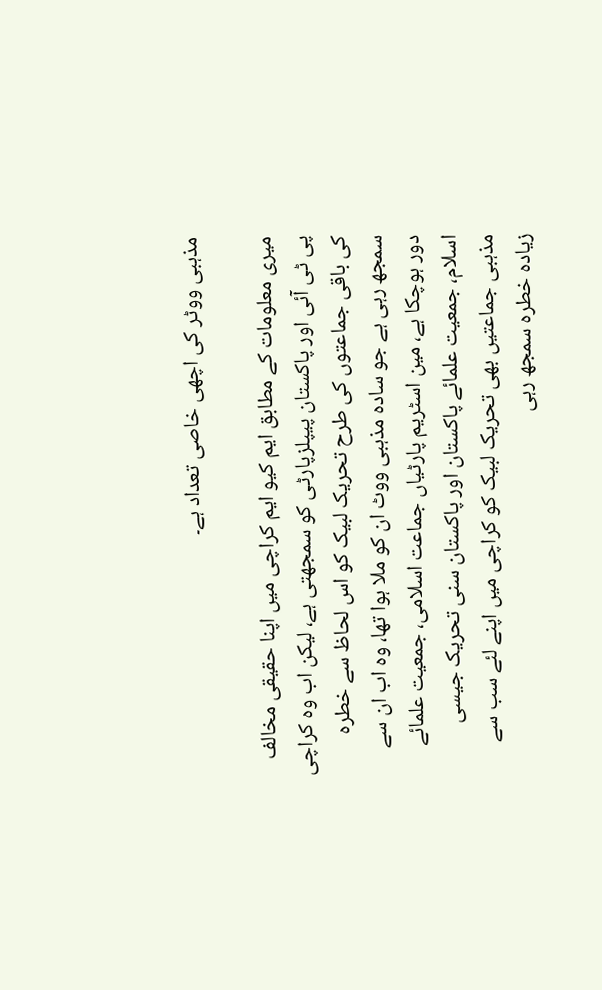مذہبی ووٹر کی اچھی خاصی تعداد ہے۔

میری معلومات کے مطابق ایم کیو ایم کراچی میں اپنا حقیقی مخالف پی ٹی آئی اور پاکستان پیپلزپارٹی کو سمجھتی ہے، لیکن اب وہ کراچی کی باقی جماعتوں کی طرح تحریک لبیک کو اس لحاظ سے خطرہ سمجھ رہی ہے جو سادہ مذہبی ووٹ ان کو ملا ہوا تھا، وہ اب ان سے دور ہوچکا ہے، مین اسٹریم پارٹیاں جماعت اسلامی، جمعیت علمائے اسلام، جمعیت علمائے پاکستان اور پاکستان سنی تحریک جیسی مذہبی جماعتیں بھی تحریک لبیک کو کراچی میں اپنے لئے سب سے زیادہ خطرہ سمجھ رہی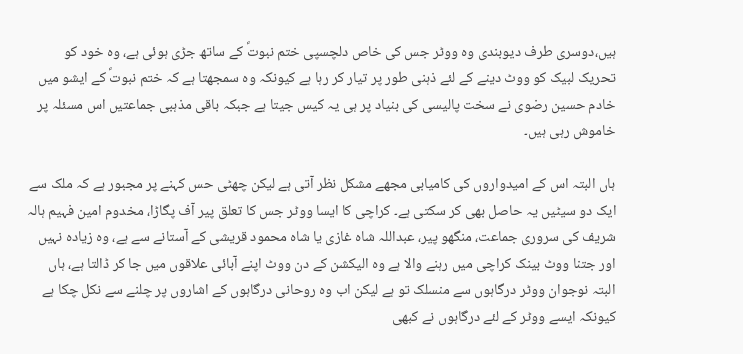ہیں،دوسری طرف دیوبندی وہ ووٹر جس کی خاص دلچسپی ختم نبوتؐ کے ساتھ جڑی ہوئی ہے، وہ خود کو تحریک لبیک کو ووٹ دینے کے لئے ذہنی طور پر تیار کر رہا ہے کیونکہ وہ سمجھتا ہے کہ ختم نبوتؐ کے ایشو میں خادم حسین رضوی نے سخت پالیسی کی بنیاد پر ہی یہ کیس جیتا ہے جبکہ باقی مذہبی جماعتیں اس مسئلہ پر خاموش رہی ہیں۔

ہاں البتہ اس کے امیدواروں کی کامیابی مجھے مشکل نظر آتی ہے لیکن چھٹی حس کہنے پر مجبور ہے کہ ملک سے ایک دو سیٹیں یہ حاصل بھی کر سکتی ہے۔ کراچی کا ایسا ووٹر جس کا تعلق پیر آف پگاڑا، مخدوم امین فہیم ہالہ شریف کی سروری جماعت، منگھو پیر، عبداللہ شاہ غازی یا شاہ محمود قریشی کے آستانے سے ہے، وہ زیادہ نہیں اور جتنا ووٹ بینک کراچی میں رہنے والا ہے وہ الیکشن کے دن ووٹ اپنے آبائی علاقوں میں جا کر ڈالتا ہے، ہاں البتہ نوجوان ووٹر درگاہوں سے منسلک تو ہے لیکن اب وہ روحانی درگاہوں کے اشاروں پر چلنے سے نکل چکا ہے کیونکہ ایسے ووٹر کے لئے درگاہوں نے کبھی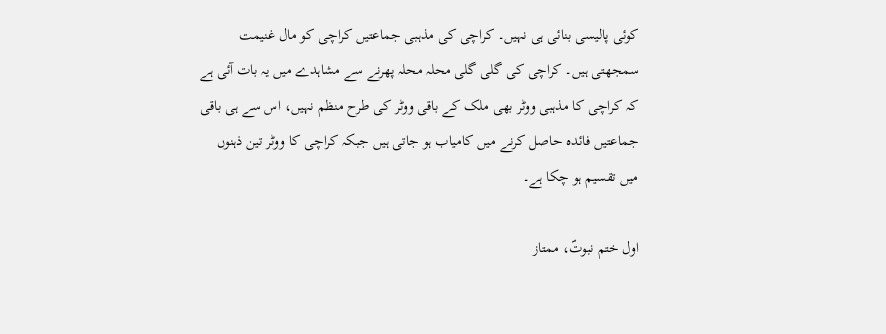کوئی پالیسی بنائی ہی نہیں۔ کراچی کی مذہبی جماعتیں کراچی کو مال غنیمت سمجھتی ہیں۔ کراچی کی گلی گلی محلہ محلہ پھرنے سے مشاہدے میں یہ بات آئی ہے کہ کراچی کا مذہبی ووٹر بھی ملک کے باقی ووٹر کی طرح منظم نہیں، اس سے ہی باقی جماعتیں فائدہ حاصل کرنے میں کامیاب ہو جاتی ہیں جبکہ کراچی کا ووٹر تین ذہنوں میں تقسیم ہو چکا ہے۔

اول ختم نبوتؐ، ممتاز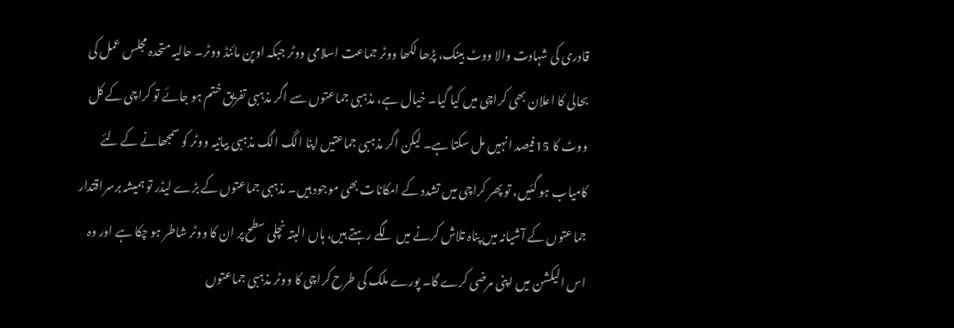قادری کی شہادت والا ووٹ بینک، پڑھا لکھا ووٹر جماعت اسلامی ووٹر جبکہ اوپن مائنڈ ووٹر۔ حالیہ متحدہ مجلس عمل کی بحالی کا اعلان بھی کراچی میں کیا گیا۔ خیال ہے، مذہبی جماعتوں سے اگر مذہبی تفریق ختم ہو جائے تو کراچی کے کل ووٹ کا 15فیصد انہیں مل سکتا ہے۔ لیکن اگر مذہبی جماعتیں اپنا الگ الگ مذہبی بیانیہ ووٹر کو سمجھانے کے لئے کامیاب ہو گئیں، تو پھر کراچی میں تشدد کے امکانات بھی موجود ہیں۔ مذہبی جماعتوں کے بڑے لیڈر تو ہمیشہ برسراقتدار جماعتوں کے آشیانہ میں پناہ تلاش کرنے میں لگے رہتے ہیں، ہاں البتہ نچلی سطح پر ان کا ووٹر شاطر ہو چکا ہے اور وہ اس الیکشن میں اپنی مرضی کرے گا۔ پورے ملک کی طرح کراچی کا ووٹر مذہبی جماعتوں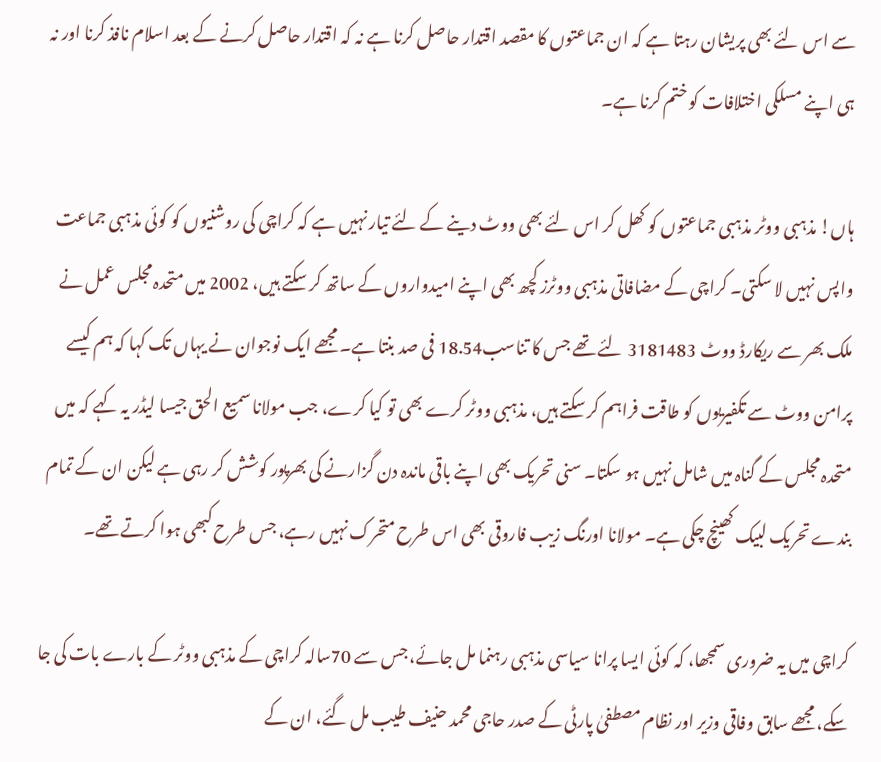سے اس لئے بھی پریشان رہتا ہے کہ ان جماعتوں کا مقصد اقتدار حاصل کرنا ہے نہ کہ اقتدار حاصل کرنے کے بعد اسلام نافذ کرنا اور نہ ہی اپنے مسلکی اختلافات کو ختم کرنا ہے۔

ہاں! مذہبی ووٹر مذہبی جماعتوں کو کھل کر اس لئے بھی ووٹ دینے کے لئے تیار نہیں ہے کہ کراچی کی روشنیوں کو کوئی مذہبی جماعت واپس نہیں لا سکتی۔ کراچی کے مضافاتی مذہبی ووٹرز کچھ بھی اپنے امیدواروں کے ساتھ کر سکتے ہیں، 2002 میں متحدہ مجلس عمل نے ملک بھر سے ریکارڈ ووٹ 3181483 لئے تھے جس کا تناسب18.54 فی صد بنتا ہے۔ مجھے ایک نوجوان نے یہاں تک کہا کہ ہم کیسے پرامن ووٹ سے تکفیریوں کو طاقت فراہم کر سکتے ہیں، مذہبی ووٹر کرے بھی تو کیا کرے، جب مولانا سمیع الحق جیسا لیڈر یہ کہے کہ میں متحدہ مجلس کے گناہ میں شامل نہیں ہو سکتا۔ سنی تحریک بھی اپنے باقی ماندہ دن گزارنے کی بھرپور کوشش کر رہی ہے لیکن ان کے تمام بندے تحریک لبیک کھینچ چکی ہے۔ مولانا اورنگ زیب فاروقی بھی اس طرح متحرک نہیں رہے، جس طرح کبھی ہوا کرتے تھے۔

کراچی میں یہ ضروری سمجھا، کہ کوئی ایسا پرانا سیاسی مذہبی رہنما مل جائے، جس سے 70سالہ کراچی کے مذہبی ووٹر کے بارے بات کی جا سکے، مجھے سابق وفاقی وزیر اور نظام مصطفیٰ پارٹی کے صدر حاجی محمد حنیف طیب مل گئے، ان کے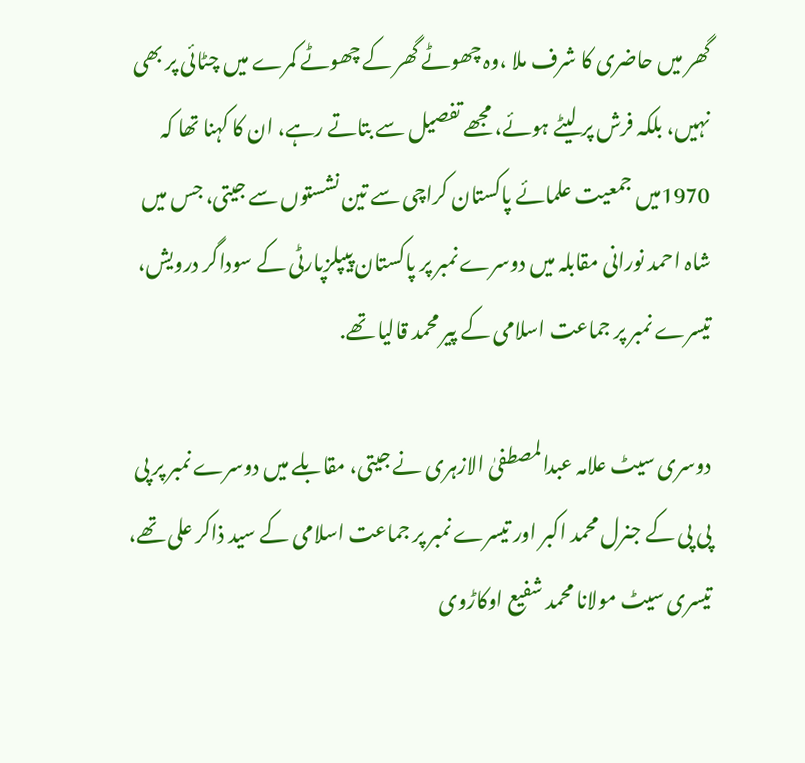گھر میں حاضری کا شرف ملا ،وہ چھوٹے گھر کے چھوٹے کمرے میں چٹائی پر بھی نہیں، بلکہ فرش پر لیٹے ہوئے، مجھے تفصیل سے بتاتے رہے، ان کا کہنا تھا کہ 1970میں جمعیت علمائے پاکستان کراچی سے تین نشستوں سے جیتی، جس میں شاہ احمد نورانی مقابلہ میں دوسرے نمبر پر پاکستان پیپلزپارٹی کے سوداگر درویش، تیسرے نمبر پر جماعت اسلامی کے پیر محمد قالیا تھے.

دوسری سیٹ علامہ عبدالمصطفیٰ الازہری نے جیتی، مقابلے میں دوسرے نمبر پر پی پی پی کے جنرل محمد اکبر اور تیسرے نمبر پر جماعت اسلامی کے سید ذاکر علی تھے، تیسری سیٹ مولانا محمد شفیع اوکاڑوی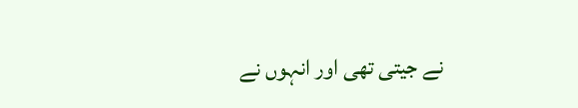نے جیتی تھی اور انہوں نے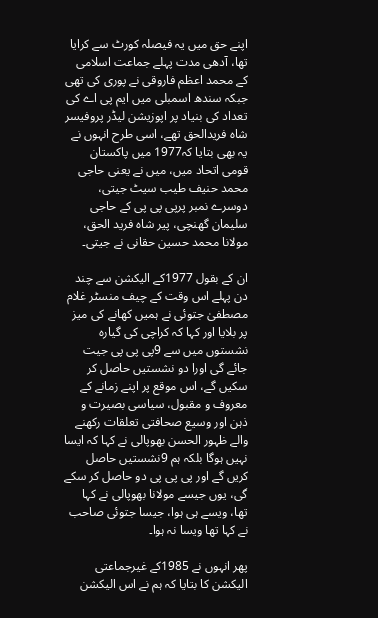اپنے حق میں یہ فیصلہ کورٹ سے کرایا تھا، آدھی مدت پہلے جماعت اسلامی کے محمد اعظم فاروقی نے پوری کی تھی جبکہ سندھ اسمبلی میں ایم پی اے کی تعداد کی بنیاد پر اپوزیشن لیڈر پروفیسر شاہ فریدالحق تھے، اسی طرح انہوں نے یہ بھی بتایا کہ1977 میں پاکستان قومی اتحاد میں، میں نے یعنی حاجی محمد حنیف طیب سیٹ جیتی، دوسرے نمبر پرپی پی پی کے حاجی سلیمان گھنچی، پیر شاہ فرید الحق، مولانا محمد حسین حقانی نے جیتی۔

ان کے بقول 1977کے الیکشن سے چند دن پہلے اس وقت کے چیف منسٹر غلام مصطفیٰ جتوئی نے ہمیں کھانے کی میز پر بلایا اور کہا کہ کراچی کی گیارہ نشستوں میں سے 9پی پی پی جیت جائے گی اورا دو نشستیں حاصل کر سکیں گے، اس موقع پر اپنے زمانے کے معروف و مقبول، سیاسی بصیرت و ذہن اور وسیع صحافتی تعلقات رکھنے والے ظہور الحسن بھوپالی نے کہا کہ ایسا نہیں ہوگا بلکہ ہم 9نشستیں حاصل کریں گے اور پی پی پی دو حاصل کر سکے گی، یوں جیسے مولانا بھوپالی نے کہا تھا، ویسے ہی ہوا، جیسا جتوئی صاحب نے کہا تھا ویسا نہ ہوا۔

پھر انہوں نے 1985کے غیرجماعتی الیکشن کا بتایا کہ ہم نے اس الیکشن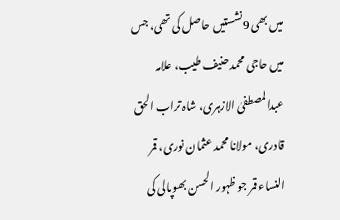میں بھی 9نشستیں حاصل کی تھی، جس میں حاجی محمد حنیف طیب، علامہ عبدالمصطفیٰ الازہری، شاہ تراب الحق قادری، مولانا محمد عثمان نوری، قمر النساء قمر جو ظہور الحسن بھوپالی کی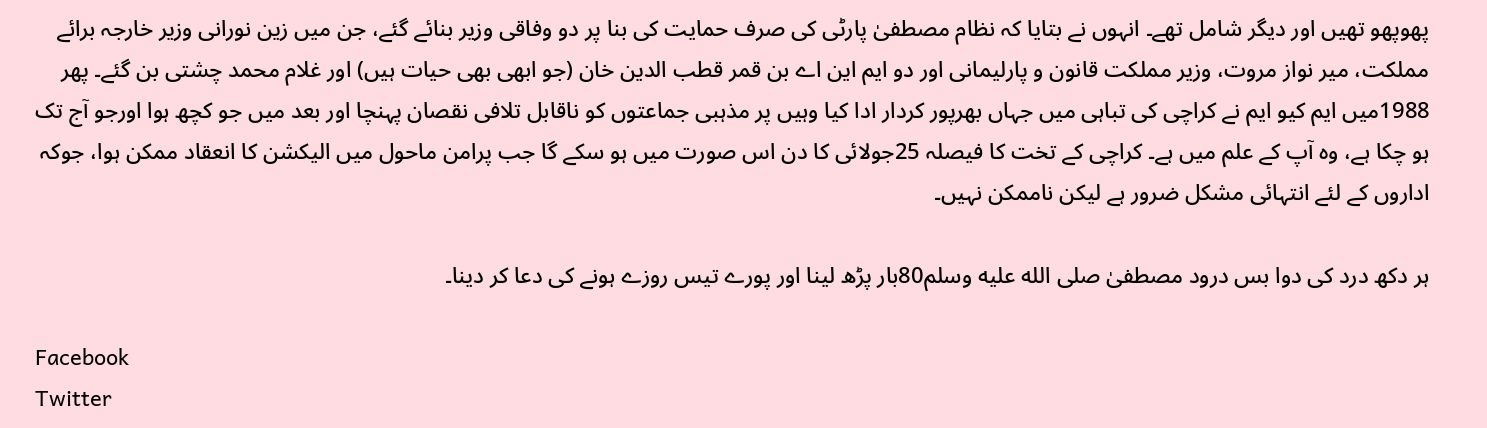پھوپھو تھیں اور دیگر شامل تھے۔ انہوں نے بتایا کہ نظام مصطفیٰ پارٹی کی صرف حمایت کی بنا پر دو وفاقی وزیر بنائے گئے، جن میں زین نورانی وزیر خارجہ برائے مملکت، میر نواز مروت، وزیر مملکت قانون و پارلیمانی اور دو ایم این اے بن قمر قطب الدین خان (جو ابھی بھی حیات ہیں) اور غلام محمد چشتی بن گئے۔ پھر 1988میں ایم کیو ایم نے کراچی کی تباہی میں جہاں بھرپور کردار ادا کیا وہیں پر مذہبی جماعتوں کو ناقابل تلافی نقصان پہنچا اور بعد میں جو کچھ ہوا اورجو آج تک ہو چکا ہے، وہ آپ کے علم میں ہے۔ کراچی کے تخت کا فیصلہ 25جولائی کا دن اس صورت میں ہو سکے گا جب پرامن ماحول میں الیکشن کا انعقاد ممکن ہوا، جوکہ اداروں کے لئے انتہائی مشکل ضرور ہے لیکن ناممکن نہیں۔

ہر دکھ درد کی دوا بس درود مصطفیٰ صلى الله عليه وسلم80بار پڑھ لینا اور پورے تیس روزے ہونے کی دعا کر دینا۔

Facebook
Twitter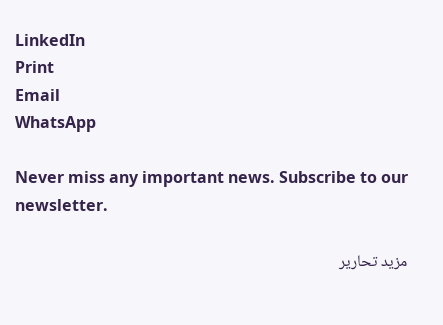LinkedIn
Print
Email
WhatsApp

Never miss any important news. Subscribe to our newsletter.

مزید تحاریر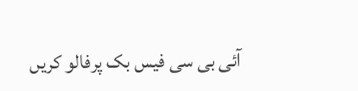آئی بی سی فیس بک پرفالو کریں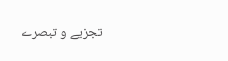تجزیے و تبصرے